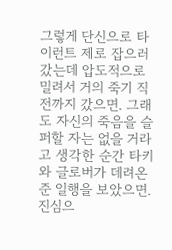그렇게 단신으로 타이런트 제로 잡으러 갔는데 압도적으로 밀려서 거의 죽기 직전까지 갔으면. 그래도 자신의 죽음을 슬퍼할 자는 없을 거라고 생각한 순간 타키와 글로버가 데려온 준 일행을 보았으면.
진심으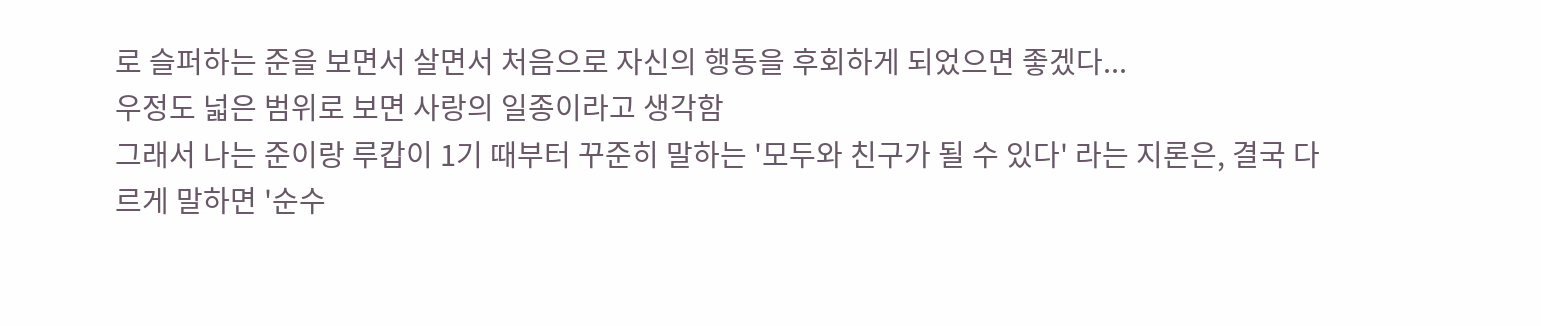로 슬퍼하는 준을 보면서 살면서 처음으로 자신의 행동을 후회하게 되었으면 좋겠다...
우정도 넓은 범위로 보면 사랑의 일종이라고 생각함
그래서 나는 준이랑 루캅이 1기 때부터 꾸준히 말하는 '모두와 친구가 될 수 있다' 라는 지론은, 결국 다르게 말하면 '순수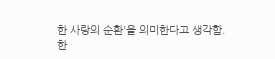한 사랑의 순환'을 의미한다고 생각함.
한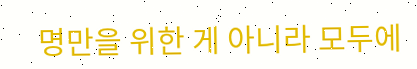명만을 위한 게 아니라 모두에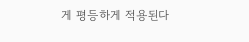게 평등하게 적용된다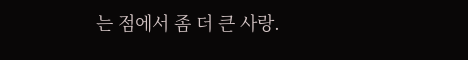는 점에서 좀 더 큰 사랑.